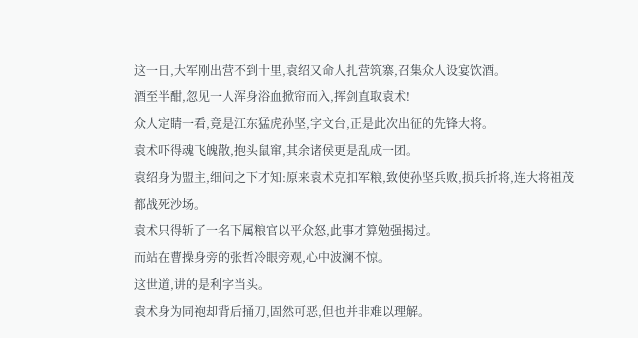这一日,大军刚出营不到十里,袁绍又命人扎营筑寨,召集众人设宴饮酒。
酒至半酣,忽见一人浑身浴血掀帘而入,挥剑直取袁术!
众人定睛一看,竟是江东猛虎孙坚,字文台,正是此次出征的先锋大将。
袁术吓得魂飞魄散,抱头鼠窜,其余诸侯更是乱成一团。
袁绍身为盟主,细问之下才知:原来袁术克扣军粮,致使孙坚兵败,损兵折将,连大将祖茂都战死沙场。
袁术只得斩了一名下属粮官以平众怒,此事才算勉强揭过。
而站在曹操身旁的张哲冷眼旁观,心中波澜不惊。
这世道,讲的是利字当头。
袁术身为同袍却背后捅刀,固然可恶,但也并非难以理解。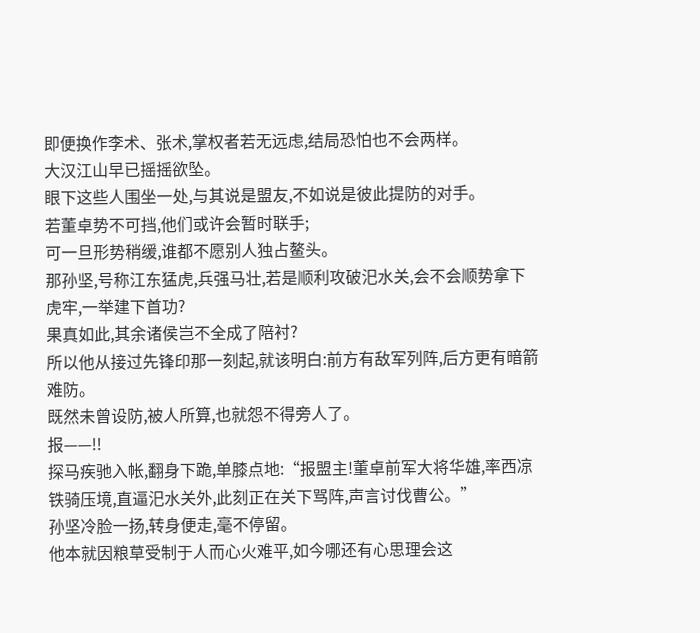即便换作李术、张术,掌权者若无远虑,结局恐怕也不会两样。
大汉江山早已摇摇欲坠。
眼下这些人围坐一处,与其说是盟友,不如说是彼此提防的对手。
若董卓势不可挡,他们或许会暂时联手;
可一旦形势稍缓,谁都不愿别人独占鳌头。
那孙坚,号称江东猛虎,兵强马壮,若是顺利攻破汜水关,会不会顺势拿下虎牢,一举建下首功?
果真如此,其余诸侯岂不全成了陪衬?
所以他从接过先锋印那一刻起,就该明白:前方有敌军列阵,后方更有暗箭难防。
既然未曾设防,被人所算,也就怨不得旁人了。
报——!!
探马疾驰入帐,翻身下跪,单膝点地:“报盟主!董卓前军大将华雄,率西凉铁骑压境,直逼汜水关外,此刻正在关下骂阵,声言讨伐曹公。”
孙坚冷脸一扬,转身便走,毫不停留。
他本就因粮草受制于人而心火难平,如今哪还有心思理会这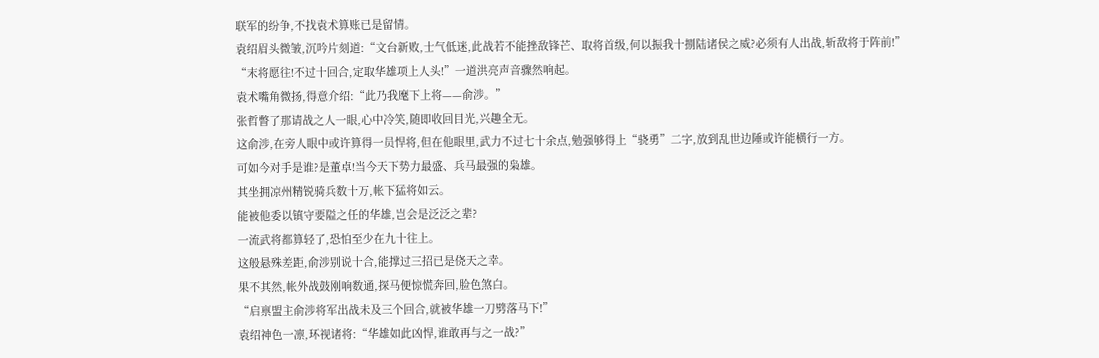联军的纷争,不找袁术算账已是留情。
袁绍眉头微皱,沉吟片刻道:“文台新败,士气低迷,此战若不能挫敌锋芒、取将首级,何以振我十捌陆诸侯之威?必须有人出战,斩敌将于阵前!”
“末将愿往!不过十回合,定取华雄项上人头!”一道洪亮声音骤然响起。
袁术嘴角微扬,得意介绍:“此乃我麾下上将——俞涉。”
张哲瞥了那请战之人一眼,心中冷笑,随即收回目光,兴趣全无。
这俞涉,在旁人眼中或许算得一员悍将,但在他眼里,武力不过七十余点,勉强够得上“骁勇”二字,放到乱世边陲或许能横行一方。
可如今对手是谁?是董卓!当今天下势力最盛、兵马最强的枭雄。
其坐拥凉州精锐骑兵数十万,帐下猛将如云。
能被他委以镇守要隘之任的华雄,岂会是泛泛之辈?
一流武将都算轻了,恐怕至少在九十往上。
这般悬殊差距,俞涉别说十合,能撑过三招已是侥天之幸。
果不其然,帐外战鼓刚响数通,探马便惊慌奔回,脸色煞白。
“启禀盟主俞涉将军出战未及三个回合,就被华雄一刀劈落马下!”
袁绍神色一凛,环视诸将:“华雄如此凶悍,谁敢再与之一战?”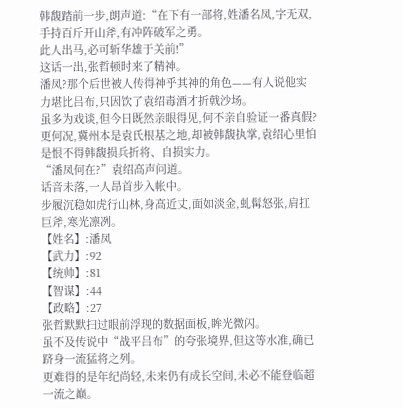韩馥踏前一步,朗声道:“在下有一部将,姓潘名凤,字无双,手持百斤开山斧,有冲阵破军之勇。
此人出马,必可斩华雄于关前!”
这话一出,张哲顿时来了精神。
潘凤?那个后世被人传得神乎其神的角色——有人说他实力堪比吕布,只因饮了袁绍毒酒才折戟沙场。
虽多为戏谈,但今日既然亲眼得见,何不亲自验证一番真假?
更何况,冀州本是袁氏根基之地,却被韩馥执掌,袁绍心里怕是恨不得韩馥损兵折将、自损实力。
“潘凤何在?”袁绍高声问道。
话音未落,一人昂首步入帐中。
步履沉稳如虎行山林,身高近丈,面如淡金,虬髯怒张,肩扛巨斧,寒光凛冽。
【姓名】:潘凤
【武力】:92
【统帅】:81
【智谋】:44
【政略】:27
张哲默默扫过眼前浮现的数据面板,眸光微闪。
虽不及传说中“战平吕布”的夸张境界,但这等水准,确已跻身一流猛将之列。
更难得的是年纪尚轻,未来仍有成长空间,未必不能登临超一流之巅。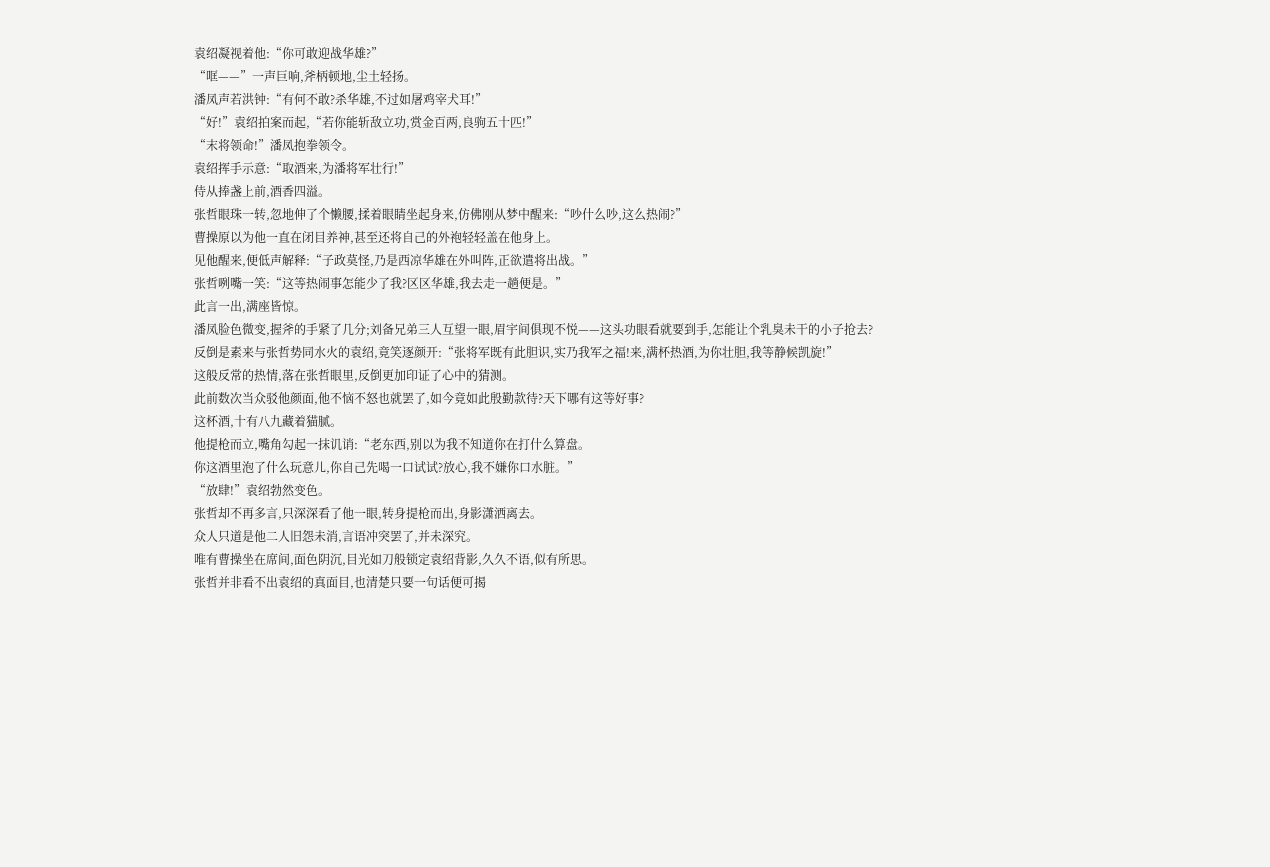袁绍凝视着他:“你可敢迎战华雄?”
“哐——”一声巨响,斧柄顿地,尘土轻扬。
潘凤声若洪钟:“有何不敢?杀华雄,不过如屠鸡宰犬耳!”
“好!”袁绍拍案而起,“若你能斩敌立功,赏金百两,良驹五十匹!”
“末将领命!”潘凤抱拳领令。
袁绍挥手示意:“取酒来,为潘将军壮行!”
侍从捧盏上前,酒香四溢。
张哲眼珠一转,忽地伸了个懒腰,揉着眼睛坐起身来,仿佛刚从梦中醒来:“吵什么吵,这么热闹?”
曹操原以为他一直在闭目养神,甚至还将自己的外袍轻轻盖在他身上。
见他醒来,便低声解释:“子政莫怪,乃是西凉华雄在外叫阵,正欲遣将出战。”
张哲咧嘴一笑:“这等热闹事怎能少了我?区区华雄,我去走一趟便是。”
此言一出,满座皆惊。
潘凤脸色微变,握斧的手紧了几分;刘备兄弟三人互望一眼,眉宇间俱现不悦——这头功眼看就要到手,怎能让个乳臭未干的小子抢去?
反倒是素来与张哲势同水火的袁绍,竟笑逐颜开:“张将军既有此胆识,实乃我军之福!来,满杯热酒,为你壮胆,我等静候凯旋!”
这般反常的热情,落在张哲眼里,反倒更加印证了心中的猜测。
此前数次当众驳他颜面,他不恼不怒也就罢了,如今竟如此殷勤款待?天下哪有这等好事?
这杯酒,十有八九藏着猫腻。
他提枪而立,嘴角勾起一抹讥诮:“老东西,别以为我不知道你在打什么算盘。
你这酒里泡了什么玩意儿,你自己先喝一口试试?放心,我不嫌你口水脏。”
“放肆!”袁绍勃然变色。
张哲却不再多言,只深深看了他一眼,转身提枪而出,身影潇洒离去。
众人只道是他二人旧怨未消,言语冲突罢了,并未深究。
唯有曹操坐在席间,面色阴沉,目光如刀般锁定袁绍背影,久久不语,似有所思。
张哲并非看不出袁绍的真面目,也清楚只要一句话便可揭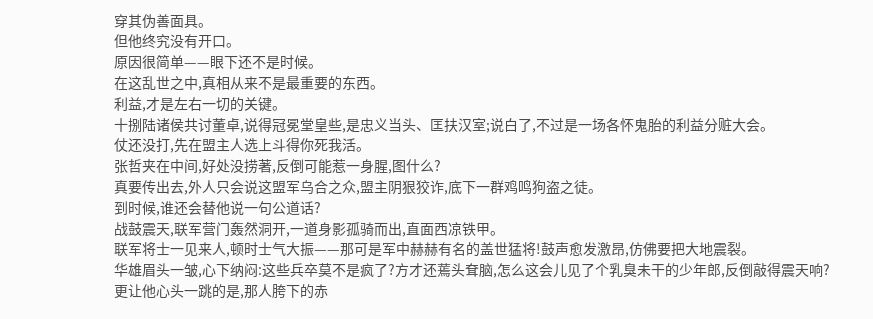穿其伪善面具。
但他终究没有开口。
原因很简单——眼下还不是时候。
在这乱世之中,真相从来不是最重要的东西。
利益,才是左右一切的关键。
十捌陆诸侯共讨董卓,说得冠冕堂皇些,是忠义当头、匡扶汉室;说白了,不过是一场各怀鬼胎的利益分赃大会。
仗还没打,先在盟主人选上斗得你死我活。
张哲夹在中间,好处没捞著,反倒可能惹一身腥,图什么?
真要传出去,外人只会说这盟军乌合之众,盟主阴狠狡诈,底下一群鸡鸣狗盗之徒。
到时候,谁还会替他说一句公道话?
战鼓震天,联军营门轰然洞开,一道身影孤骑而出,直面西凉铁甲。
联军将士一见来人,顿时士气大振——那可是军中赫赫有名的盖世猛将!鼓声愈发激昂,仿佛要把大地震裂。
华雄眉头一皱,心下纳闷:这些兵卒莫不是疯了?方才还蔫头耷脑,怎么这会儿见了个乳臭未干的少年郎,反倒敲得震天响?
更让他心头一跳的是,那人胯下的赤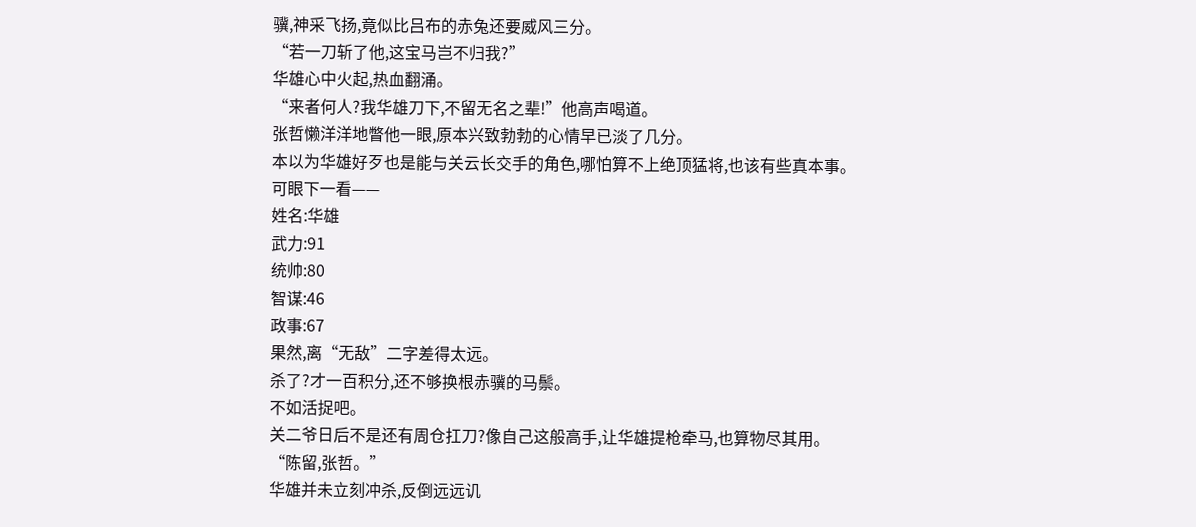骥,神采飞扬,竟似比吕布的赤兔还要威风三分。
“若一刀斩了他,这宝马岂不归我?”
华雄心中火起,热血翻涌。
“来者何人?我华雄刀下,不留无名之辈!”他高声喝道。
张哲懒洋洋地瞥他一眼,原本兴致勃勃的心情早已淡了几分。
本以为华雄好歹也是能与关云长交手的角色,哪怕算不上绝顶猛将,也该有些真本事。
可眼下一看——
姓名:华雄
武力:91
统帅:80
智谋:46
政事:67
果然,离“无敌”二字差得太远。
杀了?才一百积分,还不够换根赤骥的马鬃。
不如活捉吧。
关二爷日后不是还有周仓扛刀?像自己这般高手,让华雄提枪牵马,也算物尽其用。
“陈留,张哲。”
华雄并未立刻冲杀,反倒远远讥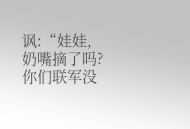讽:“娃娃,奶嘴摘了吗?你们联军没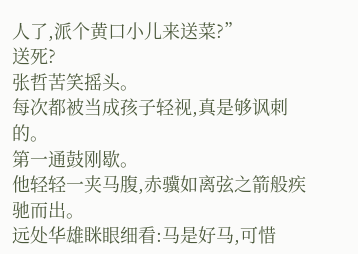人了,派个黄口小儿来送菜?”
送死?
张哲苦笑摇头。
每次都被当成孩子轻视,真是够讽刺的。
第一通鼓刚歇。
他轻轻一夹马腹,赤骥如离弦之箭般疾驰而出。
远处华雄眯眼细看:马是好马,可惜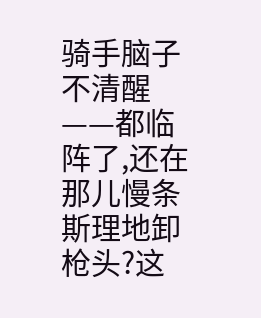骑手脑子不清醒——都临阵了,还在那儿慢条斯理地卸枪头?这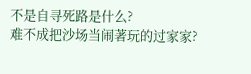不是自寻死路是什么?
难不成把沙场当闹著玩的过家家?